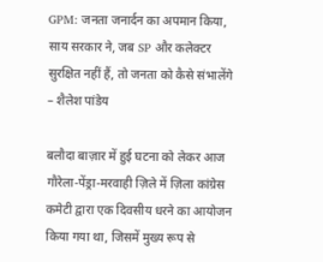GPM: जनता जनार्दन का अपमान किया, साय सरकार ने, जब SP और कलेक्टर सुरक्षित नहीं हैं, तो जनता को कैसे संभालेंगे – शैलेश पांडेय

बलौदा बाज़ार में हुई घटना को लेकर आज गौरेला-पेंड्रा-मरवाही ज़िले में ज़िला कांग्रेस कमेटी द्वारा एक दिवसीय धरने का आयोजन किया गया था, जिसमें मुख्य रूप से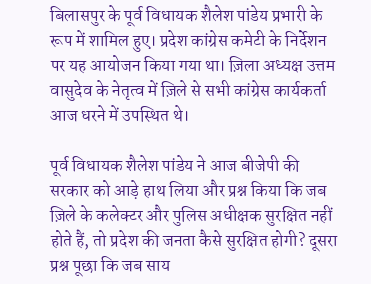बिलासपुर के पूर्व विधायक शैलेश पांडेय प्रभारी के रूप में शामिल हुए। प्रदेश कांग्रेस कमेटी के निर्देशन पर यह आयोजन किया गया था। ज़िला अध्यक्ष उत्तम वासुदेव के नेतृत्व में ज़िले से सभी कांग्रेस कार्यकर्ता आज धरने में उपस्थित थे।

पूर्व विधायक शैलेश पांडेय ने आज बीजेपी की सरकार को आड़े हाथ लिया और प्रश्न किया कि जब ज़िले के कलेक्टर और पुलिस अधीक्षक सुरक्षित नहीं होते हैं, तो प्रदेश की जनता कैसे सुरक्षित होगी? दूसरा प्रश्न पूछा कि जब साय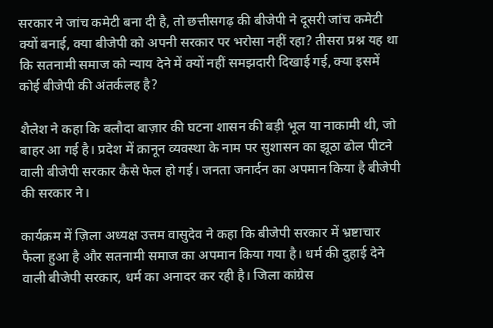सरकार ने जांच कमेटी बना दी है, तो छत्तीसगढ़ की बीजेपी ने दूसरी जांच कमेटी क्यों बनाई, क्या बीजेपी को अपनी सरकार पर भरोसा नहीं रहा? तीसरा प्रश्न यह था कि सतनामी समाज को न्याय देने में क्यों नहीं समझदारी दिखाई गई, क्या इसमें कोई बीजेपी की अंतर्कलह है?

शैलेश ने कहा कि बलौदा बाज़ार की घटना शासन की बड़ी भूल या नाकामी थी, जो बाहर आ गई है। प्रदेश में क़ानून व्यवस्था के नाम पर सुशासन का झूठा ढोल पीटने वाली बीजेपी सरकार कैसे फेल हो गई। जनता जनार्दन का अपमान किया है बीजेपी की सरकार ने।

कार्यक्रम में ज़िला अध्यक्ष उत्तम वासुदेव ने कहा कि बीजेपी सरकार में भ्रष्टाचार फैला हुआ है और सतनामी समाज का अपमान किया गया है। धर्म की दुहाई देने वाली बीजेपी सरकार, धर्म का अनादर कर रही है। जिला कांग्रेस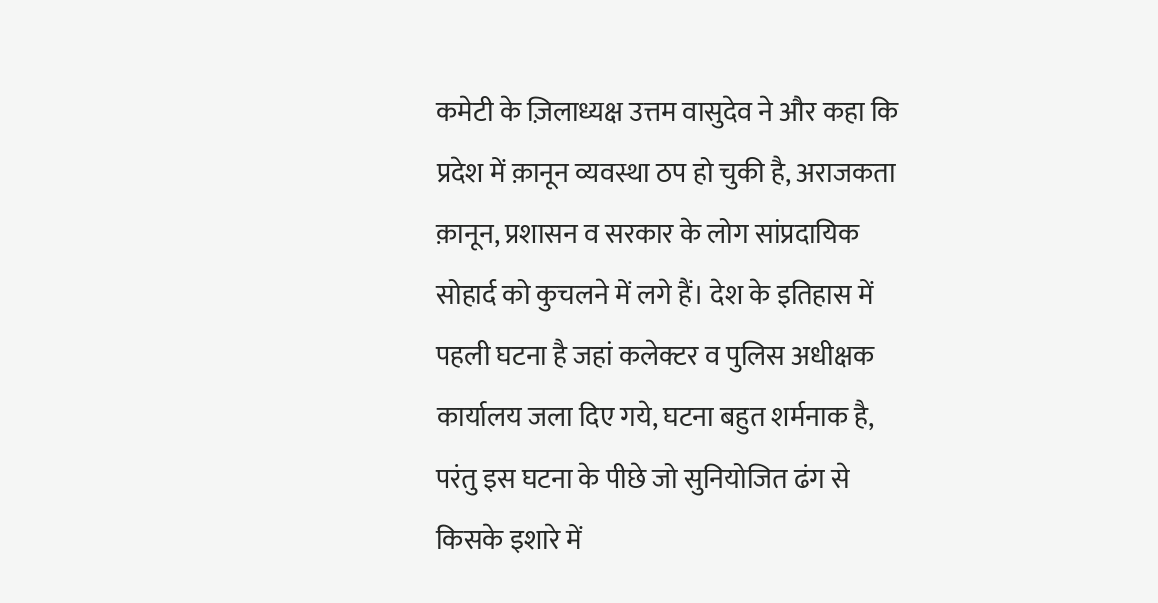कमेटी के ज़िलाध्यक्ष उत्तम वासुदेव ने और कहा कि प्रदेश में क़ानून व्यवस्था ठप हो चुकी है, अराजकता क़ानून, प्रशासन व सरकार के लोग सांप्रदायिक सोहार्द को कुचलने में लगे हैं। देश के इतिहास में पहली घटना है जहां कलेक्टर व पुलिस अधीक्षक कार्यालय जला दिए गये, घटना बहुत शर्मनाक है, परंतु इस घटना के पीछे जो सुनियोजित ढंग से किसके इशारे में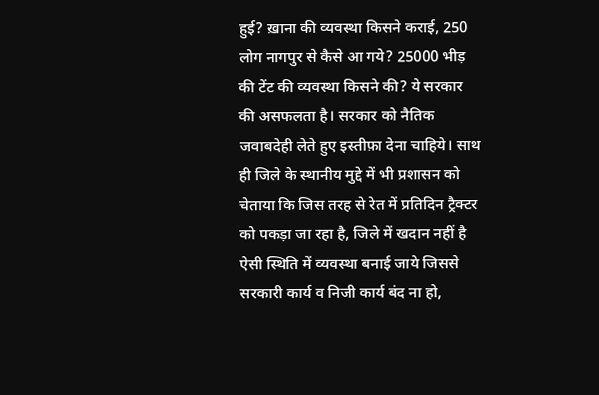हुई? ख़ाना की व्यवस्था किसने कराई, 250 लोग नागपुर से कैसे आ गये? 25000 भीड़ की टेंट की व्यवस्था किसने की? ये सरकार की असफलता है। सरकार को नैतिक जवाबदेही लेते हुए इस्तीफ़ा देना चाहिये। साथ ही जिले के स्थानीय मुद्दे में भी प्रशासन को चेताया कि जिस तरह से रेत में प्रतिदिन ट्रैक्टर को पकड़ा जा रहा है, जिले में खदान नहीं है ऐसी स्थिति में व्यवस्था बनाई जाये जिससे सरकारी कार्य व निजी कार्य बंद ना हो,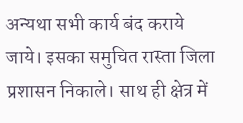अन्यथा सभी कार्य बंद कराये जाये। इसका समुचित रास्ता जिला प्रशासन निकाले। साथ ही क्षेत्र में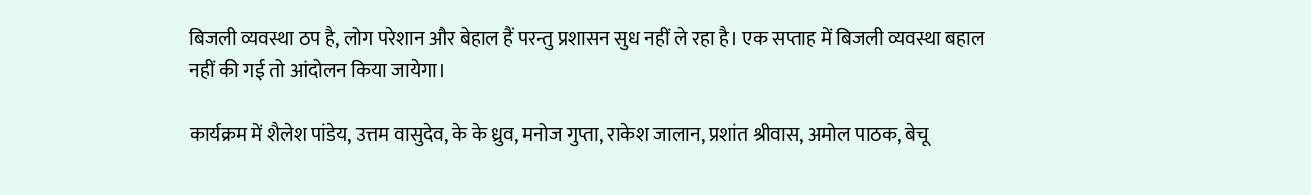बिजली व्यवस्था ठप है, लोग परेशान और बेहाल हैं परन्तु प्रशासन सुध नहीं ले रहा है। एक सप्ताह में बिजली व्यवस्था बहाल नहीं की गई तो आंदोलन किया जायेगा।

कार्यक्रम में शैलेश पांडेय, उत्तम वासुदेव, के के ध्रुव, मनोज गुप्ता, राकेश जालान, प्रशांत श्रीवास, अमोल पाठक, बेचू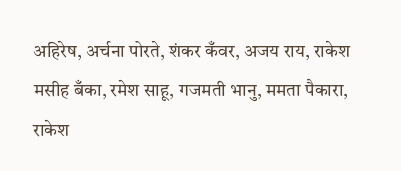अहिरेष, अर्चना पोरते, शंकर कँवर, अजय राय, राकेश मसीह बँका, रमेश साहू, गजमती भानु, ममता पैकारा, राकेश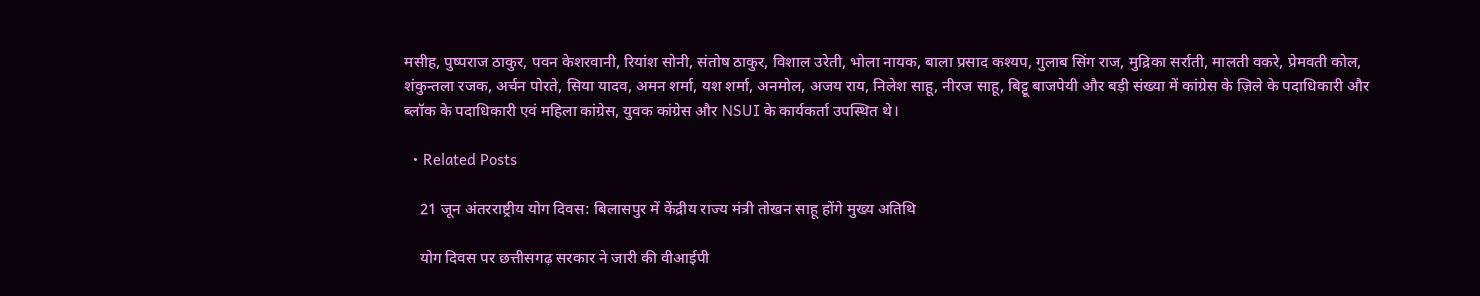मसीह, पुष्पराज ठाकुर, पवन केशरवानी, रियांश सोनी, संतोष ठाकुर, विशाल उरेती, भोला नायक, बाला प्रसाद कश्यप, गुलाब सिंग राज, मुद्रिका सर्राती, मालती वकरे, प्रेमवती कोल, शंकुन्तला रजक, अर्चन पोरते, सिया यादव, अमन शर्मा, यश शर्मा, अनमोल, अजय राय, निलेश साहू, नीरज साहू, बिट्टू बाजपेयी और बड़ी संख्या में कांग्रेस के ज़िले के पदाधिकारी और ब्लॉक के पदाधिकारी एवं महिला कांग्रेस, युवक कांग्रेस और NSUI के कार्यकर्ता उपस्थित थे।

  • Related Posts

    21 जून अंतरराष्ट्रीय योग दिवस: बिलासपुर में केंद्रीय राज्य मंत्री तोखन साहू होंगे मुख्य अतिथि

    योग दिवस पर छत्तीसगढ़ सरकार ने जारी की वीआईपी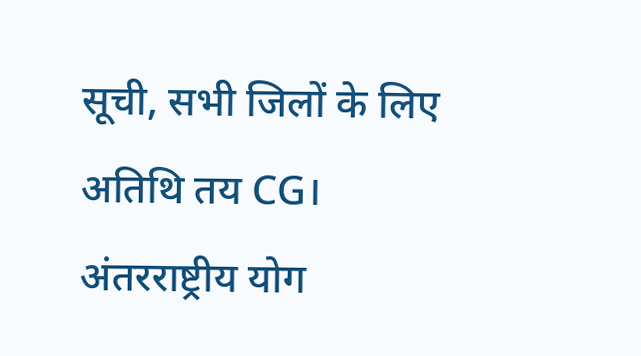सूची, सभी जिलों के लिए अतिथि तय CG। अंतरराष्ट्रीय योग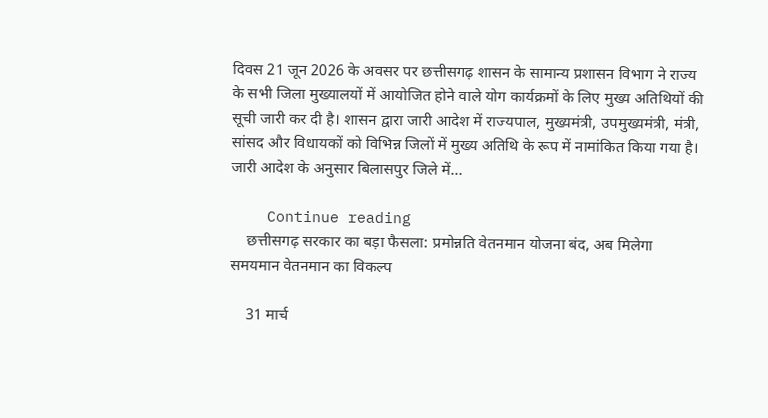दिवस 21 जून 2026 के अवसर पर छत्तीसगढ़ शासन के सामान्य प्रशासन विभाग ने राज्य के सभी जिला मुख्यालयों में आयोजित होने वाले योग कार्यक्रमों के लिए मुख्य अतिथियों की सूची जारी कर दी है। शासन द्वारा जारी आदेश में राज्यपाल, मुख्यमंत्री, उपमुख्यमंत्री, मंत्री, सांसद और विधायकों को विभिन्न जिलों में मुख्य अतिथि के रूप में नामांकित किया गया है। जारी आदेश के अनुसार बिलासपुर जिले में…

    Continue reading
    छत्तीसगढ़ सरकार का बड़ा फैसला: प्रमोन्नति वेतनमान योजना बंद, अब मिलेगा समयमान वेतनमान का विकल्प

    31 मार्च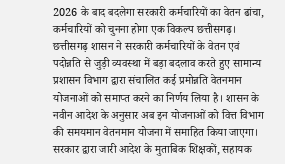2026 के बाद बदलेगा सरकारी कर्मचारियों का वेतन ढांचा, कर्मचारियों को चुनना होगा एक विकल्प छत्तीसगढ़। छत्तीसगढ़ शासन ने सरकारी कर्मचारियों के वेतन एवं पदोन्नति से जुड़ी व्यवस्था में बड़ा बदलाव करते हुए सामान्य प्रशासन विभाग द्वारा संचालित कई प्रमोन्नति वेतनमान योजनाओं को समाप्त करने का निर्णय लिया है। शासन के नवीन आदेश के अनुसार अब इन योजनाओं को वित्त विभाग की समयमान वेतनमान योजना में समाहित किया जाएगा। सरकार द्वारा जारी आदेश के मुताबिक शिक्षकों, सहायक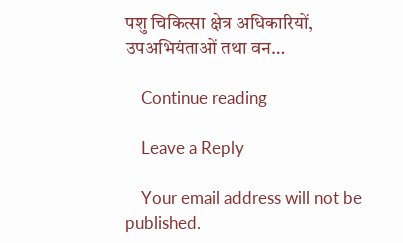पशु चिकित्सा क्षेत्र अधिकारियों, उपअभियंताओं तथा वन…

    Continue reading

    Leave a Reply

    Your email address will not be published.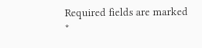Required fields are marked *